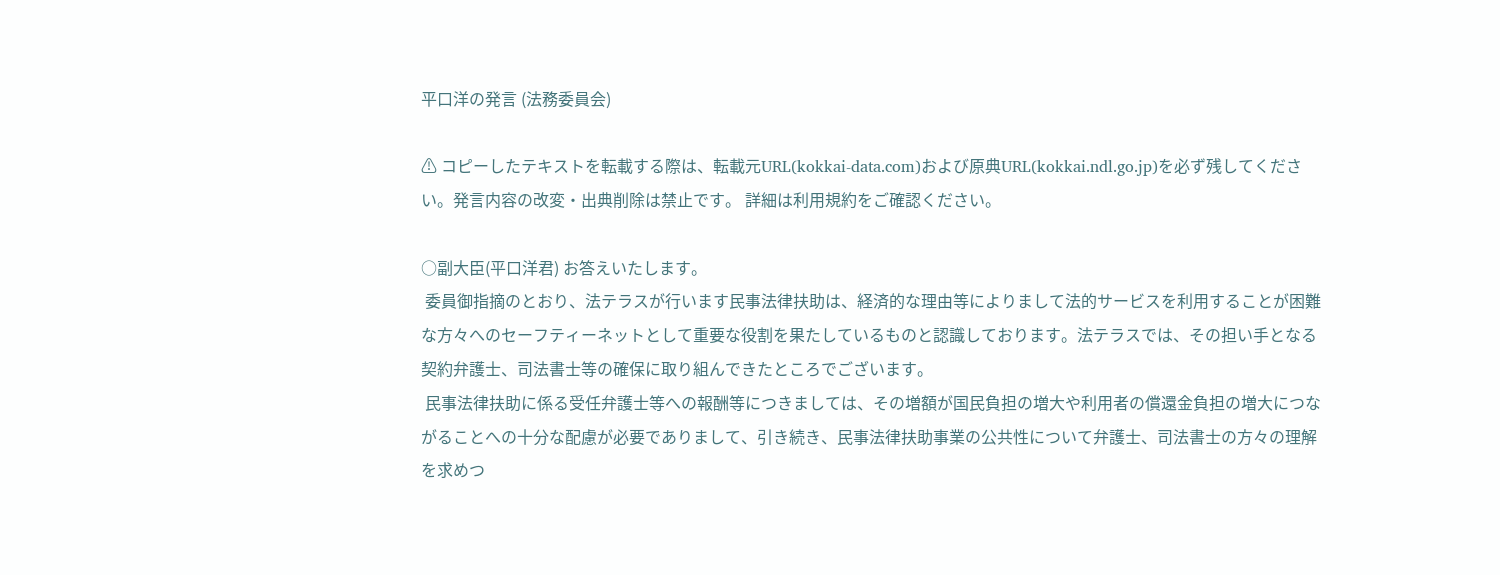平口洋の発言 (法務委員会)

⚠ コピーしたテキストを転載する際は、転載元URL(kokkai-data.com)および原典URL(kokkai.ndl.go.jp)を必ず残してください。発言内容の改変・出典削除は禁止です。 詳細は利用規約をご確認ください。

○副大臣(平口洋君) お答えいたします。
 委員御指摘のとおり、法テラスが行います民事法律扶助は、経済的な理由等によりまして法的サービスを利用することが困難な方々へのセーフティーネットとして重要な役割を果たしているものと認識しております。法テラスでは、その担い手となる契約弁護士、司法書士等の確保に取り組んできたところでございます。
 民事法律扶助に係る受任弁護士等への報酬等につきましては、その増額が国民負担の増大や利用者の償還金負担の増大につながることへの十分な配慮が必要でありまして、引き続き、民事法律扶助事業の公共性について弁護士、司法書士の方々の理解を求めつ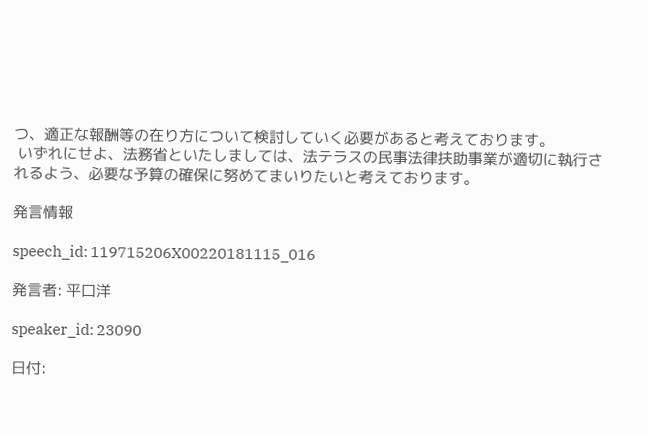つ、適正な報酬等の在り方について検討していく必要があると考えております。
 いずれにせよ、法務省といたしましては、法テラスの民事法律扶助事業が適切に執行されるよう、必要な予算の確保に努めてまいりたいと考えております。

発言情報

speech_id: 119715206X00220181115_016

発言者: 平口洋

speaker_id: 23090

日付: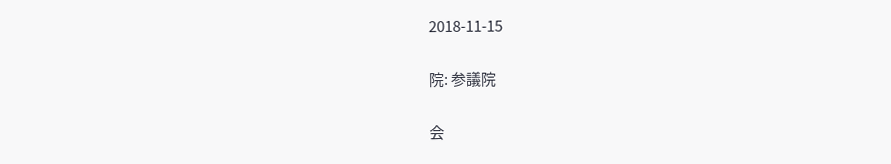2018-11-15

院: 参議院

会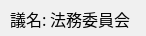議名: 法務委員会